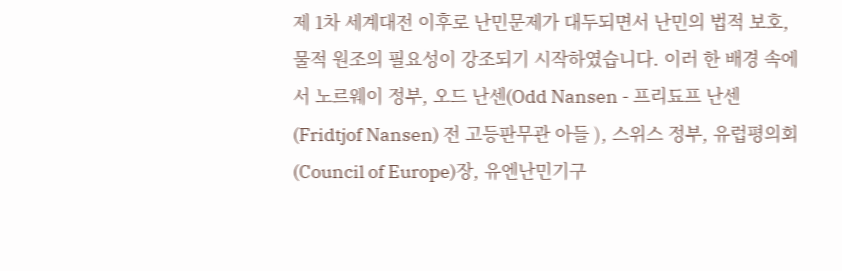제 1차 세계대전 이후로 난민문제가 대두되면서 난민의 법적 보호, 물적 원조의 필요성이 강조되기 시작하였습니다. 이러 한 배경 속에서 노르웨이 정부, 오드 난센(Odd Nansen - 프리됴프 난센(Fridtjof Nansen) 전 고등판무관 아들 ), 스위스 정부, 유럽평의회(Council of Europe)장, 유엔난민기구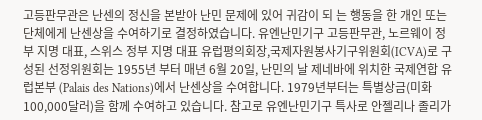고등판무관은 난센의 정신을 본받아 난민 문제에 있어 귀감이 되 는 행동을 한 개인 또는 단체에게 난센상을 수여하기로 결정하였습니다. 유엔난민기구 고등판무관, 노르웨이 정부 지명 대표, 스위스 정부 지명 대표 유럽평의회장,국제자원봉사기구위원회(ICVA)로 구성된 선정위원회는 1955년 부터 매년 6월 20일, 난민의 날 제네바에 위치한 국제연합 유럽본부 (Palais des Nations)에서 난센상을 수여합니다. 1979년부터는 특별상금(미화 100,000달러)을 함께 수여하고 있습니다. 참고로 유엔난민기구 특사로 안젤리나 졸리가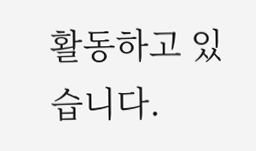활동하고 있습니다.